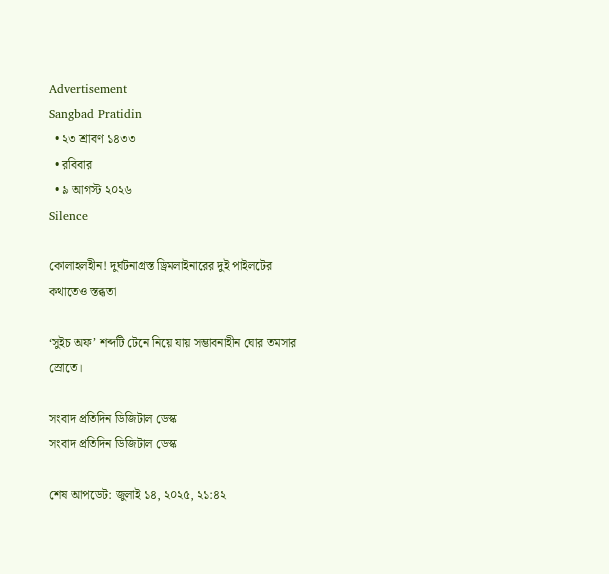Advertisement
Sangbad Pratidin
  • ২৩ শ্রাবণ ১৪৩৩
  • রবিবার
  • ৯ আগস্ট ২০২৬
Silence

কোলাহলহীন! দুর্ঘটনাগ্রস্ত ড্রিমলাইনারের দুই পাইলটের কথাতেও স্তব্ধতা

‘সুইচ অফ’ শব্দটি টেনে নিয়ে যায় সম্ভাবনাহীন ঘোর তমসার স্রোতে।

সংবাদ প্রতিদিন ডিজিটাল ডেস্ক
সংবাদ প্রতিদিন ডিজিটাল ডেস্ক

শেষ আপডেট: জুলাই ১৪, ২০২৫, ২১:৪২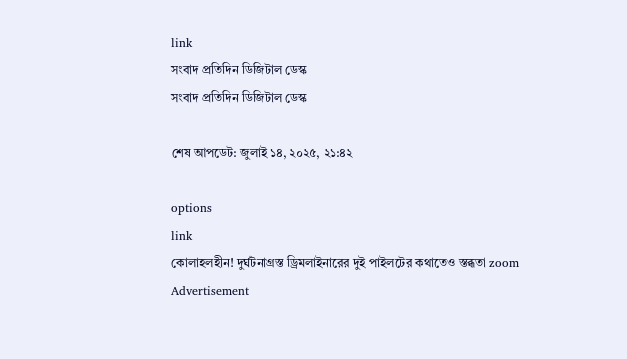link
সংবাদ প্রতিদিন ডিজিটাল ডেস্ক
সংবাদ প্রতিদিন ডিজিটাল ডেস্ক

শেষ আপডেট: জুলাই ১৪, ২০২৫, ২১:৪২

options
link
কোলাহলহীন! দুর্ঘটনাগ্রস্ত ড্রিমলাইনারের দুই পাইলটের কথাতেও স্তব্ধতা zoom
Advertisement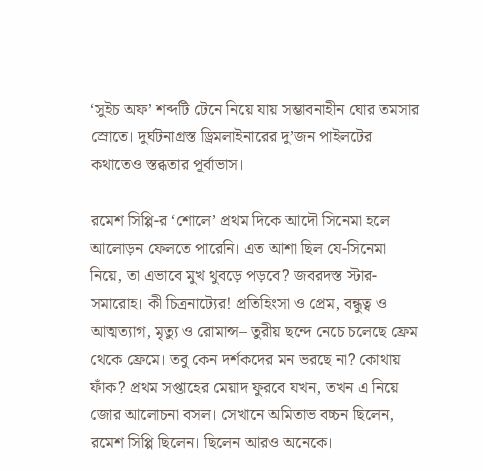‘সুইচ অফ’ শব্দটি টেনে নিয়ে যায় সম্ভাবনাহীন ঘোর তমসার স্রোতে। দুর্ঘটনাগ্রস্ত ড্রিমলাইনারের দু’জন পাইলটের কথাতেও স্তব্ধতার পূর্বাভাস।

রমেশ সিপ্পি-র ‘শোলে’ প্রথম দিকে আদৌ সিনেমা হলে আলোড়ন ফেলতে পারেনি। এত আশা ছিল যে-সিনেমা নিয়ে, তা এভাবে মুখ থুবড়ে পড়বে? জবরদস্ত স্টার-সমারোহ। কী চিত্রনাট্যের! প্রতিহিংসা ও প্রেম, বন্ধুত্ব ও আত্মত্যাগ, মৃত্যু ও রোমান্স– তুরীয় ছন্দে নেচে চলেছে ফ্রেম থেকে ফ্রেমে। তবু কেন দর্শকদের মন ভরছে না? কোথায় ফাঁক? প্রথম সপ্তাহের মেয়াদ ফুরবে যখন, তখন এ নিয়ে জোর আলোচনা বসল। সেখানে অমিতাভ বচ্চন ছিলেন, রমেশ সিপ্পি ছিলেন। ছিলেন আরও অনেকে।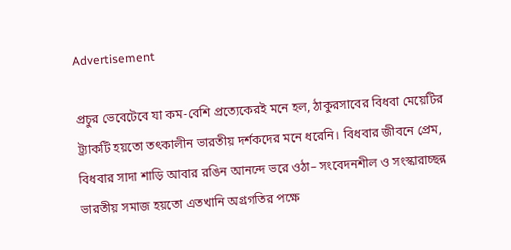Advertisement

প্রচুর ভেবেটেবে যা কম-বেশি প্রত্যেকেরই মনে হল, ঠাকুরসাবের বিধবা মেয়েটির ট্র্যাকটি হয়তো তৎকালীন ভারতীয় দর্শকদের মনে ধরেনি। বিধবার জীবনে প্রেম, বিধবার সাদা শাড়ি আবার রঙিন আনন্দে ভরে ওঠা– সংবেদনশীল ও সংস্কারাচ্ছন্ন ভারতীয় সমাজ হয়তো এতখানি অগ্রগতির পক্ষে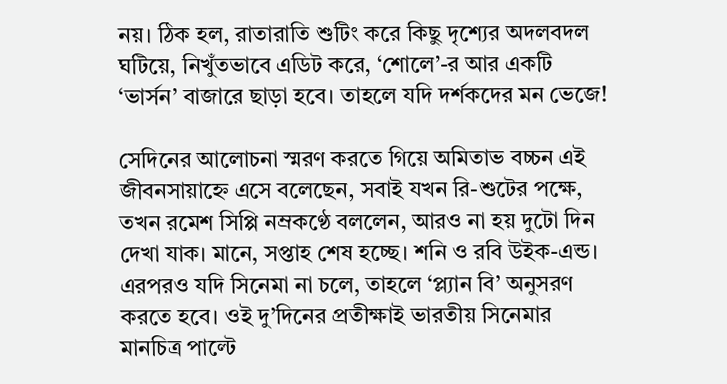নয়। ঠিক হল, রাতারাতি শুটিং করে কিছু দৃশ্যের অদলবদল ঘটিয়ে, নিখুঁতভাবে এডিট করে, ‘শোলে’-র আর একটি ‘ভার্সন’ বাজারে ছাড়া হবে। তাহলে যদি দর্শকদের মন ভেজে!

সেদিনের আলোচনা স্মরণ করতে গিয়ে অমিতাভ বচ্চন এই জীবনসায়াহ্নে এসে বলেছেন, সবাই যখন রি-শুটের পক্ষে, তখন রমেশ সিপ্পি নম্রকণ্ঠে বললেন, আরও না হয় দুটো দিন দেখা যাক। মানে, সপ্তাহ শেষ হচ্ছে। শনি ও রবি উইক-এন্ড। এরপরও যদি সিনেমা না চলে, তাহলে ‘প্ল্যান বি’ অনুসরণ করতে হবে। ওই দু’দিনের প্রতীক্ষাই ভারতীয় সিনেমার মানচিত্র পাল্টে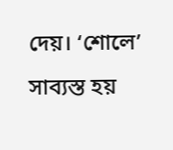দেয়। ‘শোলে’ সাব্যস্ত হয়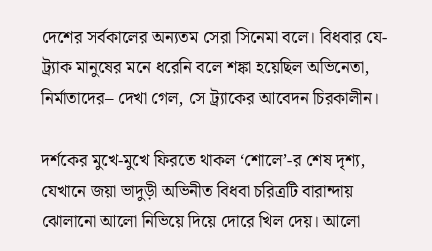দেশের সর্বকালের অন্যতম সেরা সিনেমা বলে। বিধবার যে-ট্র্যাক মানুষের মনে ধরেনি বলে শঙ্কা হয়েছিল অভিনেতা, নির্মাতাদের– দেখা গেল, সে ট্র্যাকের আবেদন চিরকালীন।

দর্শকের মুখে-মুখে ফিরতে থাকল ‘শোলে’-র শেষ দৃশ্য, যেখানে জয়া ভাদুড়ী অভিনীত বিধবা চরিত্রটি বারান্দায় ঝোলানো আলো নিভিয়ে দিয়ে দোরে খিল দেয়। আলো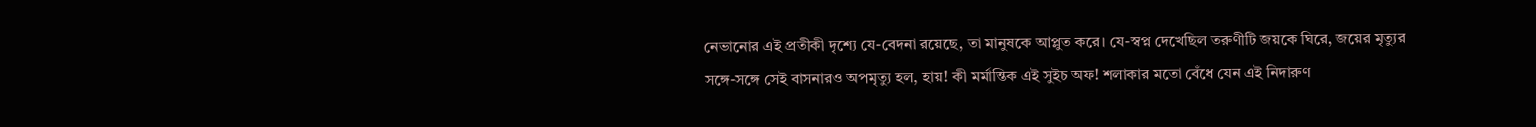নেভানোর এই প্রতীকী দৃশ্যে যে-বেদনা রয়েছে, তা মানুষকে আপ্লুত করে। যে-স্বপ্ন দেখেছিল তরুণীটি জয়কে ঘিরে, জয়ের মৃত্যুর সঙ্গে-সঙ্গে সেই বাসনারও অপমৃত্যু হল, হায়! কী মর্মান্তিক এই সুইচ অফ! শলাকার মতো বেঁধে যেন এই নিদারুণ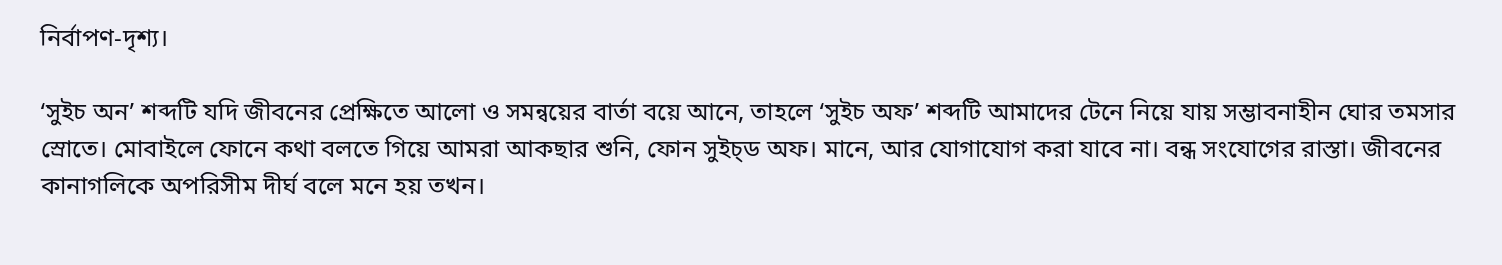নির্বাপণ-দৃশ্য।

‘সুইচ অন’ শব্দটি যদি জীবনের প্রেক্ষিতে আলো ও সমন্বয়ের বার্তা বয়ে আনে, তাহলে ‘সুইচ অফ’ শব্দটি আমাদের টেনে নিয়ে যায় সম্ভাবনাহীন ঘোর তমসার স্রোতে। মোবাইলে ফোনে কথা বলতে গিয়ে আমরা আকছার শুনি, ফোন সুইচ্‌ড অফ। মানে, আর যোগাযোগ করা যাবে না। বন্ধ সংযোগের রাস্তা। জীবনের কানাগলিকে অপরিসীম দীর্ঘ বলে মনে হয় তখন।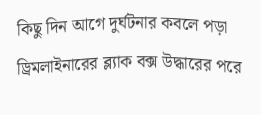কিছু দিন আগে দুর্ঘটনার কবলে পড়া ড্রিমলাইনারের ব্ল্যাক বক্স উদ্ধারের পরে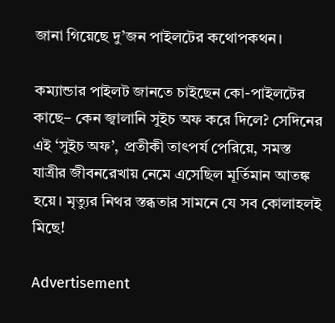জানা গিয়েছে দু’জন পাইলটের কথোপকথন।

কম্যান্ডার পাইলট জানতে চাইছেন কো-পাইলটের কাছে– কেন জ্বালানি সুইচ অফ করে দিলে? সেদিনের এই ‘সুইচ অফ’, প্রতীকী তাৎপর্য পেরিয়ে, সমস্ত যাত্রীর জীবনরেখায় নেমে এসেছিল মূর্তিমান আতঙ্ক হয়ে। মৃত্যুর নিথর স্তব্ধতার সামনে যে সব কোলাহলই মিছে!

Advertisement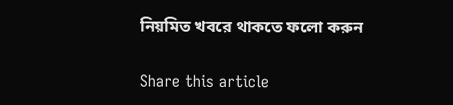নিয়মিত খবরে থাকতে ফলো করুন

Share this article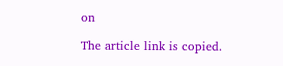on

The article link is copied.